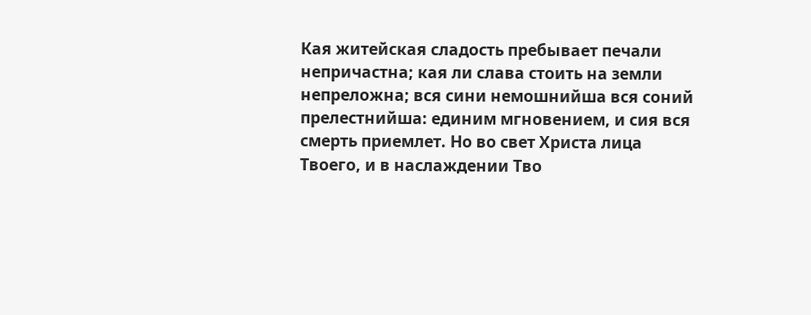Кая житейская сладость пребывает печали непричастна; кая ли слава стоить на земли непреложна; вся сини немошнийша вся соний прелестнийша: единим мгновением, и сия вся смерть приемлет. Но во свет Христа лица Твоего, и в наслаждении Тво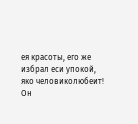ея красоты, его же избрал еси упокой, яко человиколюбеит!
Он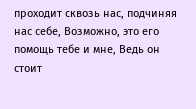проходит сквозь нас, подчиняя нас себе, Возможно, это его помощь тебе и мне, Ведь он стоит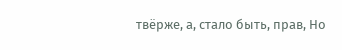твёрже, а, стало быть, прав, Но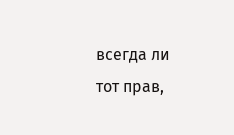всегда ли тот прав,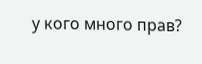у кого много прав?